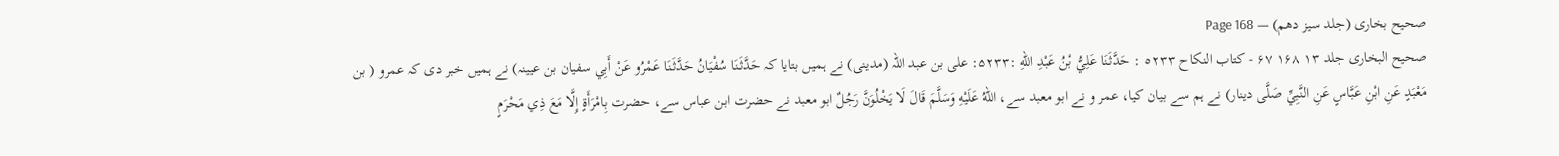صحیح بخاری (جلد سیز دھم) — Page 168
صحیح البخاری جلد ۱۳ ۱۶۸ ۶۷ - كتاب النكاح ٥٢٣٣ : حَدَّثَنَا عَلِيُّ بْنُ عَبْدِ اللهِ :۵۲۳۳: علی بن عبد اللہ (مدینی) نے ہمیں بتایا کہ حَدَّثَنَا سُفْيَانُ حَدَّثَنَا عَمْرُو عَنْ أَبِي سفيان بن عیینہ) نے ہمیں خبر دی کہ عمرو ( بن مَعْبَدٍ عَنِ ابْنِ عَبَّاسٍ عَنِ النَّبِيِّ صَلَّى دینار) نے ہم سے بیان کیا، عمر و نے ابو معبد سے، اللهُ عَلَيْهِ وَسَلَّمَ قَالَ لَا يَخْلُوَنَّ رَجُلٌ ابو معبد نے حضرت ابن عباس سے، حضرت بِامْرَأَةٍ إِلَّا مَعَ ذِي مَحْرَمٍ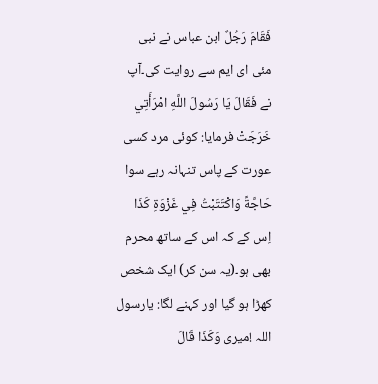فَقَامَ رَجُلٌ ابن عباس نے نبی مئی ای ایم سے روایت کی۔آپ نے فَقَالَ يَا رَسُولَ اللَّهِ امْرَأَتِي خَرَجَتْ فرمایا: کوئی مرد کسی عورت کے پاس تنہانہ رہے سوا حَاجَّةً وَاكْتَتَبْتُ فِي غَزْوَةِ كَذَا اِس کے کہ اس کے ساتھ محرم بھی ہو۔(یہ سن کر) ایک شخص کھڑا ہو گیا اور کہنے لگا: یارسول اللہ !میری وَكَذَا قَالَ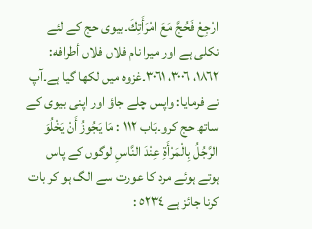ارْجِعْ فَحُجَّ مَعَ امْرَأَتِكَ۔بیوی حج کے لئے نکلی ہے اور میرا نام فلاں فلاں أطرافه: ١٨٦٢، ٣٠٠٦، ٣٠٦١۔غزوہ میں لکھا گیا ہے۔آپ نے فرمایا: واپس چلے جاؤ اور اپنی بیوی کے ساتھ حج کرو۔بَاب ۱۱۲ : مَا يَجُوزُ أَنْ يَخْلُوَ الرَّجُلُ بِالْمَرْأَةِ عِنْدَ النَّاسِ لوگوں کے پاس ہوتے ہوئے مرد کا عورت سے الگ ہو کر بات کرنا جائز ہے ٥٢٣٤ :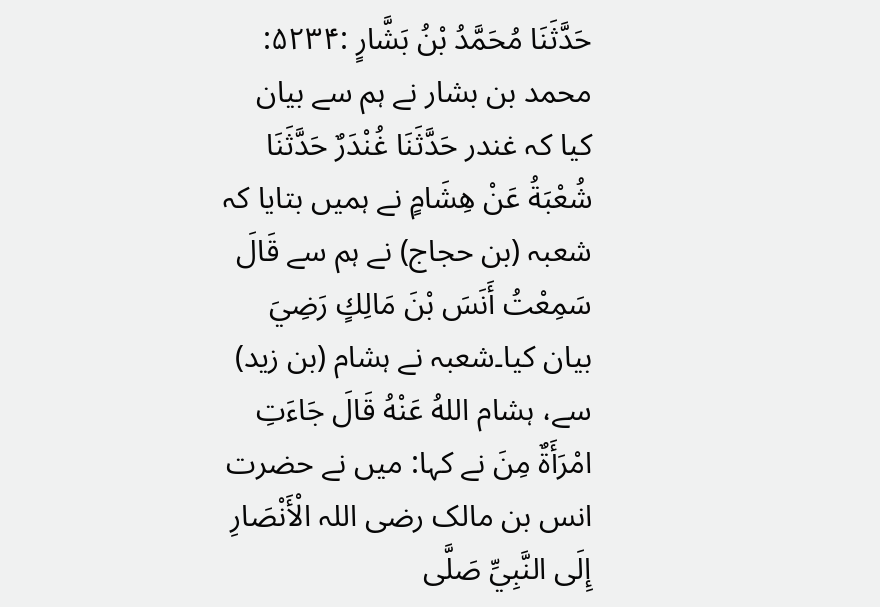حَدَّثَنَا مُحَمَّدُ بْنُ بَشَّارٍ :۵۲۳۴: محمد بن بشار نے ہم سے بیان کیا کہ غندر حَدَّثَنَا غُنْدَرٌ حَدَّثَنَا شُعْبَةُ عَنْ هِشَامٍ نے ہمیں بتایا کہ شعبہ (بن حجاج) نے ہم سے قَالَ سَمِعْتُ أَنَسَ بْنَ مَالِكٍ رَضِيَ بیان کیا۔شعبہ نے ہشام (بن زید) سے، ہشام اللهُ عَنْهُ قَالَ جَاءَتِ امْرَأَةٌ مِنَ نے کہا: میں نے حضرت انس بن مالک رضی اللہ الْأَنْصَارِ إِلَى النَّبِيِّ صَلَّى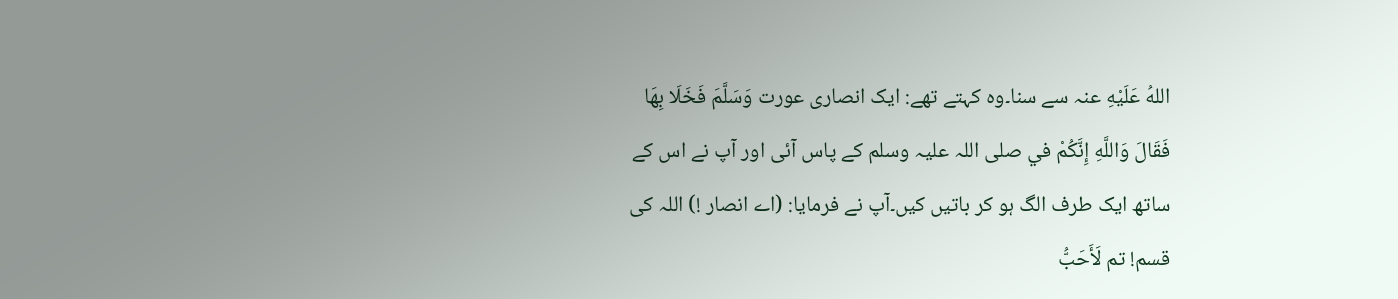اللهُ عَلَيْهِ عنہ سے سنا۔وہ کہتے تھے: ایک انصاری عورت وَسَلَّمَ فَخَلَا بِهَا فَقَالَ وَاللَّهِ إِنَّكُمْ في صلی اللہ علیہ وسلم کے پاس آئی اور آپ نے اس کے ساتھ ایک طرف الگ ہو کر باتیں کیں۔آپ نے فرمایا: (اے انصار !) اللہ کی قسم! تم لَأَحَبُّ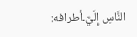النَّاسِ إِلَيَّ۔أطرافه: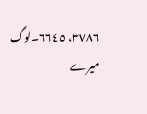٣٧٨٦، ٦٦٤٥۔لوگ میرے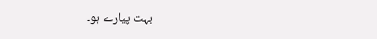بہت پیارے ہو۔